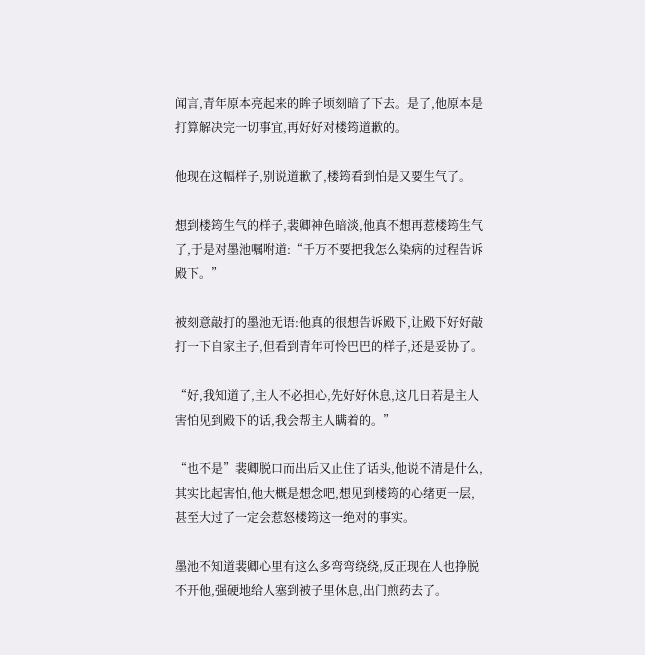闻言,青年原本亮起来的眸子顷刻暗了下去。是了,他原本是打算解决完一切事宜,再好好对楼筠道歉的。

他现在这幅样子,别说道歉了,楼筠看到怕是又要生气了。

想到楼筠生气的样子,裴卿神色暗淡,他真不想再惹楼筠生气了,于是对墨池嘱咐道:“千万不要把我怎么染病的过程告诉殿下。”

被刻意敲打的墨池无语:他真的很想告诉殿下,让殿下好好敲打一下自家主子,但看到青年可怜巴巴的样子,还是妥协了。

“好,我知道了,主人不必担心,先好好休息,这几日若是主人害怕见到殿下的话,我会帮主人瞒着的。”

“也不是”裴卿脱口而出后又止住了话头,他说不清是什么,其实比起害怕,他大概是想念吧,想见到楼筠的心绪更一层,甚至大过了一定会惹怒楼筠这一绝对的事实。

墨池不知道裴卿心里有这么多弯弯绕绕,反正现在人也挣脱不开他,强硬地给人塞到被子里休息,出门煎药去了。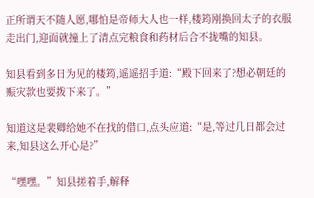正所谓天不随人愿,哪怕是帝师大人也一样,楼筠刚换回太子的衣服走出门,迎面就撞上了清点完粮食和药材后合不拢嘴的知县。

知县看到多日为见的楼筠,遥遥招手道:“殿下回来了?想必朝廷的赈灾款也要拨下来了。”

知道这是裴卿给她不在找的借口,点头应道:“是,等过几日都会过来,知县这么开心是?”

“嘿嘿。”知县搓着手,解释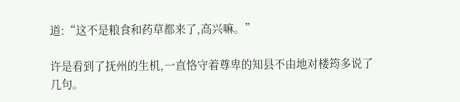道:“这不是粮食和药草都来了,高兴嘛。”

许是看到了抚州的生机,一直恪守着尊卑的知县不由地对楼筠多说了几句。